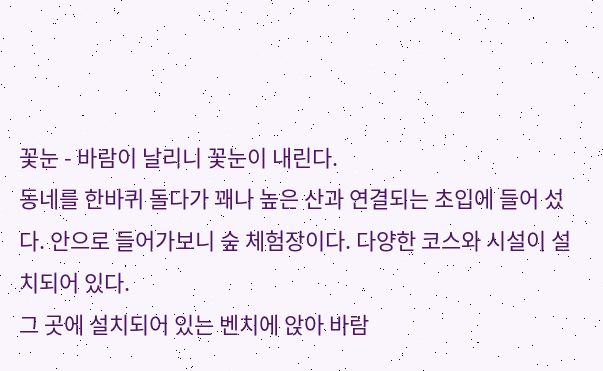꽃눈 - 바람이 날리니 꽃눈이 내린다.
동네를 한바퀴 돌다가 꽤나 높은 산과 연결되는 초입에 들어 섰다. 안으로 들어가보니 숲 체험장이다. 다양한 코스와 시설이 설치되어 있다.
그 곳에 설치되어 있는 벤치에 앉아 바람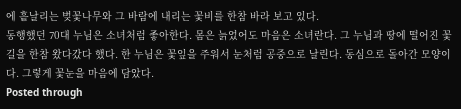에 흩날리는 벚꽃나무와 그 바람에 내리는 꽃비를 한참 바라 보고 있다.
동행했던 70대 누님은 소녀처럼 좋아한다. 몸은 늙었어도 마음은 소녀란다. 그 누님과 땅에 떨어진 꽃길을 한참 왔다갔다 했다. 한 누님은 꽃잎을 주워서 눈처럼 공중으로 날린다. 동심으로 돌아간 모양이다. 그렇게 꽃눈을 마음에 담았다.
Posted through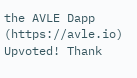the AVLE Dapp (https://avle.io)
Upvoted! Thank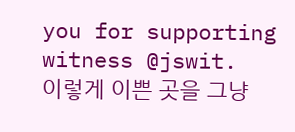you for supporting witness @jswit.
이렇게 이쁜 곳을 그냥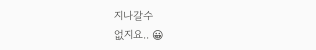지나갈수
없지요.. 😀